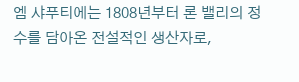엠 샤푸티에는 1808년부터 론 밸리의 정수를 담아온 전설적인 생산자로,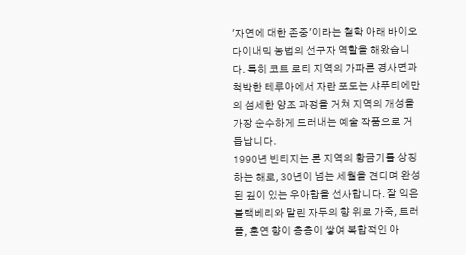'자연에 대한 존중'이라는 철학 아래 바이오다이내믹 농법의 선구자 역할을 해왔습니다. 특히 코트 로티 지역의 가파른 경사면과 척박한 테루아에서 자란 포도는 샤푸티에만의 섬세한 양조 과정을 거쳐 지역의 개성을 가장 순수하게 드러내는 예술 작품으로 거듭납니다.
1990년 빈티지는 론 지역의 황금기를 상징하는 해로, 30년이 넘는 세월을 견디며 완성된 깊이 있는 우아함을 선사합니다. 잘 익은 블랙베리와 말린 자두의 향 위로 가죽, 트러플, 훈연 향이 층층이 쌓여 복합적인 아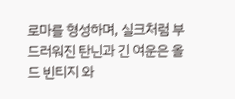로마를 형성하며, 실크처럼 부드러워진 탄닌과 긴 여운은 올드 빈티지 와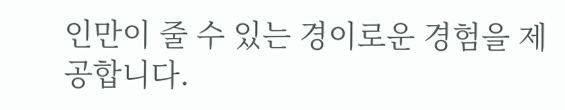인만이 줄 수 있는 경이로운 경험을 제공합니다.